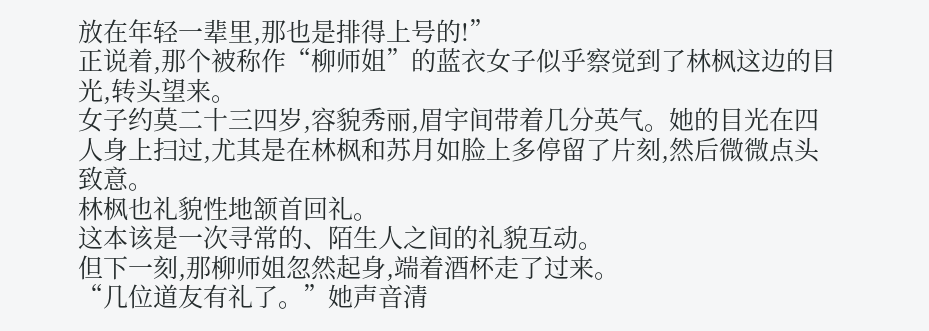放在年轻一辈里,那也是排得上号的!”
正说着,那个被称作“柳师姐”的蓝衣女子似乎察觉到了林枫这边的目光,转头望来。
女子约莫二十三四岁,容貌秀丽,眉宇间带着几分英气。她的目光在四人身上扫过,尤其是在林枫和苏月如脸上多停留了片刻,然后微微点头致意。
林枫也礼貌性地颔首回礼。
这本该是一次寻常的、陌生人之间的礼貌互动。
但下一刻,那柳师姐忽然起身,端着酒杯走了过来。
“几位道友有礼了。”她声音清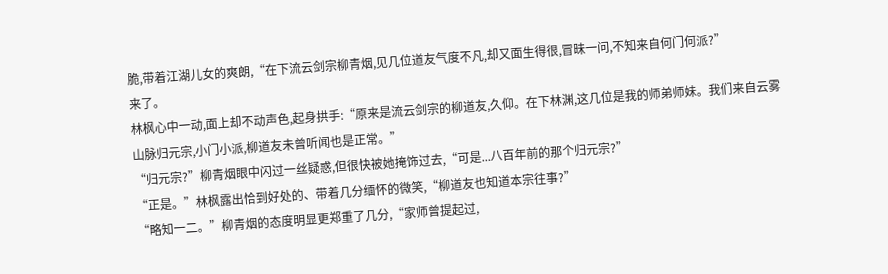脆,带着江湖儿女的爽朗,“在下流云剑宗柳青烟,见几位道友气度不凡,却又面生得很,冒昧一问,不知来自何门何派?”
来了。
林枫心中一动,面上却不动声色,起身拱手:“原来是流云剑宗的柳道友,久仰。在下林渊,这几位是我的师弟师妹。我们来自云雾山脉归元宗,小门小派,柳道友未曾听闻也是正常。”
“归元宗?”柳青烟眼中闪过一丝疑惑,但很快被她掩饰过去,“可是...八百年前的那个归元宗?”
“正是。”林枫露出恰到好处的、带着几分缅怀的微笑,“柳道友也知道本宗往事?”
“略知一二。”柳青烟的态度明显更郑重了几分,“家师曾提起过,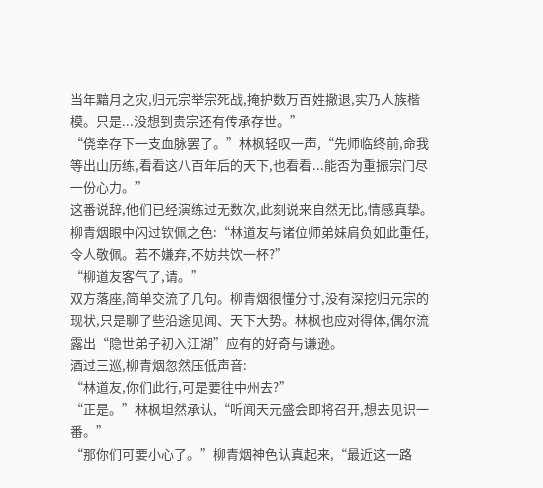当年黯月之灾,归元宗举宗死战,掩护数万百姓撤退,实乃人族楷模。只是...没想到贵宗还有传承存世。”
“侥幸存下一支血脉罢了。”林枫轻叹一声,“先师临终前,命我等出山历练,看看这八百年后的天下,也看看...能否为重振宗门尽一份心力。”
这番说辞,他们已经演练过无数次,此刻说来自然无比,情感真挚。
柳青烟眼中闪过钦佩之色:“林道友与诸位师弟妹肩负如此重任,令人敬佩。若不嫌弃,不妨共饮一杯?”
“柳道友客气了,请。”
双方落座,简单交流了几句。柳青烟很懂分寸,没有深挖归元宗的现状,只是聊了些沿途见闻、天下大势。林枫也应对得体,偶尔流露出“隐世弟子初入江湖”应有的好奇与谦逊。
酒过三巡,柳青烟忽然压低声音:
“林道友,你们此行,可是要往中州去?”
“正是。”林枫坦然承认,“听闻天元盛会即将召开,想去见识一番。”
“那你们可要小心了。”柳青烟神色认真起来,“最近这一路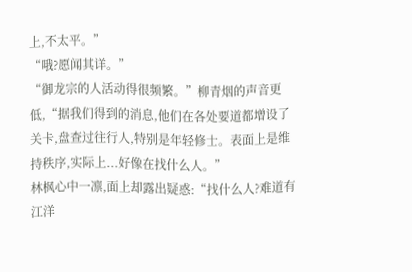上,不太平。”
“哦?愿闻其详。”
“御龙宗的人活动得很频繁。”柳青烟的声音更低,“据我们得到的消息,他们在各处要道都增设了关卡,盘查过往行人,特别是年轻修士。表面上是维持秩序,实际上...好像在找什么人。”
林枫心中一凛,面上却露出疑惑:“找什么人?难道有江洋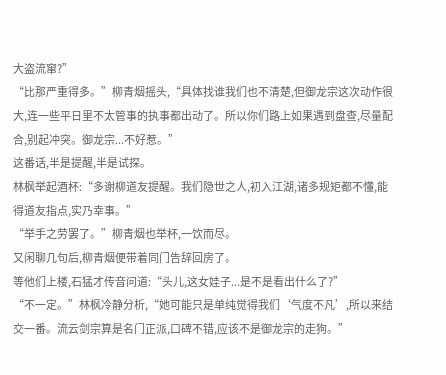大盗流窜?”
“比那严重得多。”柳青烟摇头,“具体找谁我们也不清楚,但御龙宗这次动作很大,连一些平日里不太管事的执事都出动了。所以你们路上如果遇到盘查,尽量配合,别起冲突。御龙宗...不好惹。”
这番话,半是提醒,半是试探。
林枫举起酒杯:“多谢柳道友提醒。我们隐世之人,初入江湖,诸多规矩都不懂,能得道友指点,实乃幸事。”
“举手之劳罢了。”柳青烟也举杯,一饮而尽。
又闲聊几句后,柳青烟便带着同门告辞回房了。
等他们上楼,石猛才传音问道:“头儿,这女娃子...是不是看出什么了?”
“不一定。”林枫冷静分析,“她可能只是单纯觉得我们‘气度不凡’,所以来结交一番。流云剑宗算是名门正派,口碑不错,应该不是御龙宗的走狗。”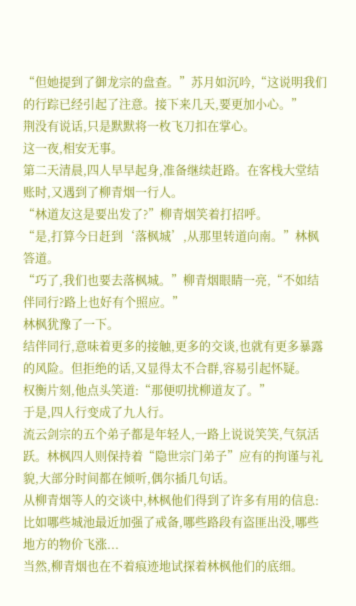“但她提到了御龙宗的盘查。”苏月如沉吟,“这说明我们的行踪已经引起了注意。接下来几天,要更加小心。”
荆没有说话,只是默默将一枚飞刀扣在掌心。
这一夜,相安无事。
第二天清晨,四人早早起身,准备继续赶路。在客栈大堂结账时,又遇到了柳青烟一行人。
“林道友这是要出发了?”柳青烟笑着打招呼。
“是,打算今日赶到‘落枫城’,从那里转道向南。”林枫答道。
“巧了,我们也要去落枫城。”柳青烟眼睛一亮,“不如结伴同行?路上也好有个照应。”
林枫犹豫了一下。
结伴同行,意味着更多的接触,更多的交谈,也就有更多暴露的风险。但拒绝的话,又显得太不合群,容易引起怀疑。
权衡片刻,他点头笑道:“那便叨扰柳道友了。”
于是,四人行变成了九人行。
流云剑宗的五个弟子都是年轻人,一路上说说笑笑,气氛活跃。林枫四人则保持着“隐世宗门弟子”应有的拘谨与礼貌,大部分时间都在倾听,偶尔插几句话。
从柳青烟等人的交谈中,林枫他们得到了许多有用的信息:比如哪些城池最近加强了戒备,哪些路段有盗匪出没,哪些地方的物价飞涨...
当然,柳青烟也在不着痕迹地试探着林枫他们的底细。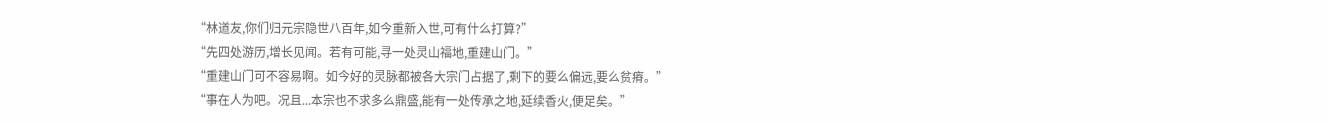“林道友,你们归元宗隐世八百年,如今重新入世,可有什么打算?”
“先四处游历,增长见闻。若有可能,寻一处灵山福地,重建山门。”
“重建山门可不容易啊。如今好的灵脉都被各大宗门占据了,剩下的要么偏远,要么贫瘠。”
“事在人为吧。况且...本宗也不求多么鼎盛,能有一处传承之地,延续香火,便足矣。”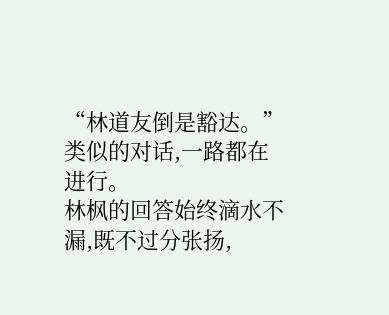“林道友倒是豁达。”
类似的对话,一路都在进行。
林枫的回答始终滴水不漏,既不过分张扬,